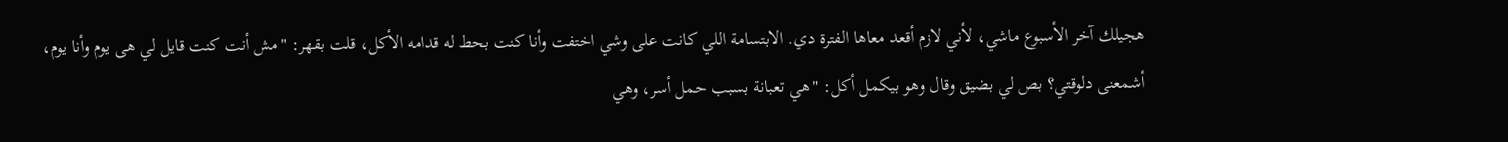هجيلك آخر الأسبوع ماشي، لأني لازم أقعد معاها الفترة دي. الابتسامة اللي كانت على وشي اختفت وأنا كنت بحط له قدامه الأكل، قلت بقهر: "مش أنت كنت قايل لي هى يوم وأنا يوم، أشمعنى دلوقتي؟ بص لي بضيق وقال وهو بيكمل أكل: "هي تعبانة بسبب حمل أسر، وهي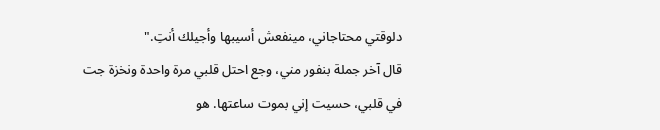دلوقتي محتاجاني، مينفعش أسيبها وأجيلك أنتِ."
قال آخر جملة بنفور مني، وجع احتل قلبي مرة واحدة ونخزة جت في قلبي، حسيت إني بموت ساعتها. هو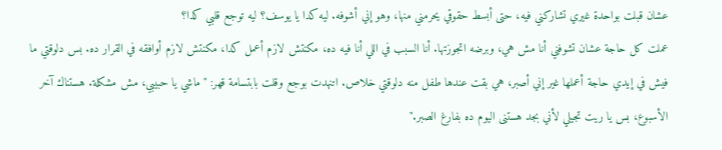عشان قبلت بواحدة غيري تشاركني فيه، حتى أبسط حقوقي يحرمني منها، وهو إني أشوفه. ليه كدا يا يوسف؟ ليه توجع قلبي كدا؟
عملت كل حاجة عشان تشوفني أنا مش هي، وبرضه اتجوزتها. أنا السبب في اللي أنا فيه ده، مكنتش لازم أعمل كدا، مكنتش لازم أوافقه في القرار ده. بس دلوقتي ما فيش في إيدي حاجة أعملها غير إني أصبر، هي بقت عندها طفل منه دلوقتي خلاص. اتنهدت بوجع وقلت بابتسامة قهر: "ماشي يا حبيبي، مش مشكلة. هستناك آخر الأسبوع، بس يا ريت تجيلي لأني بجد هستنى اليوم ده بفارغ الصبر."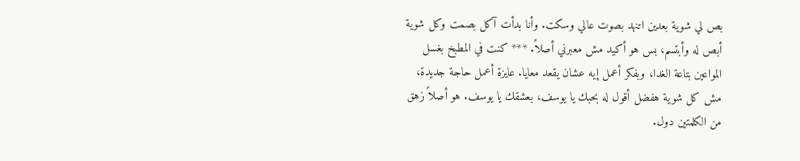بص لي شوية بعدين اتنهد بصوت عالي وسكت. وأنا بدأت آكل بصمت وكل شوية أبص له وأبتسم، بس هو أكيد مش معبرني أصلاً. *** كنت في المطبخ بغسل المواعين بتاعة الغدا، وبفكر أعمل إيه عشان يقعد معايا. عايزة أعمل حاجة جديدة، مش كل شوية هفضل أقول له بحبك يا يوسف، بعشقك يا يوسف. هو أصلاً زهق من الكلمتين دول.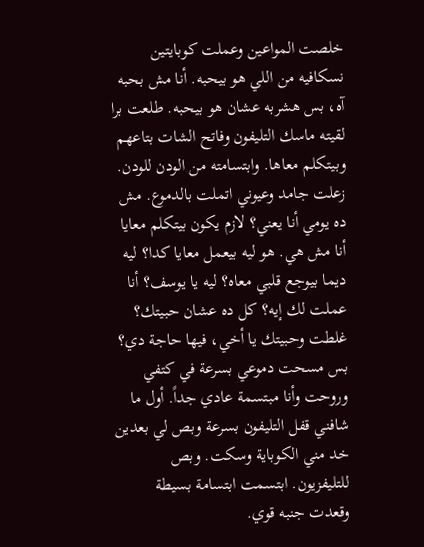خلصت المواعين وعملت كوبايتين نسكافيه من اللي هو بيحبه. أنا مش بحبه آه، بس هشربه عشان هو بيحبه. طلعت برا لقيته ماسك التليفون وفاتح الشات بتاعهم وبيتكلم معاها. وابتسامته من الودن للودن. زعلت جامد وعيوني اتملت بالدموع. مش ده يومي أنا يعني؟ لازم يكون بيتكلم معايا أنا مش هي. هو ليه بيعمل معايا كدا؟ ليه ديما بيوجع قلبي معاه؟ ليه يا يوسف؟ أنا عملت لك إيه؟ كل ده عشان حبيتك؟ غلطت وحبيتك يا أخي، فيها حاجة دي؟
بس مسحت دموعي بسرعة في كتفي وروحت وأنا مبتسمة عادي جداً. أول ما شافني قفل التليفون بسرعة وبص لي بعدين خد مني الكوباية وسكت. وبص للتليفزيون. ابتسمت ابتسامة بسيطة وقعدت جنبه قوي.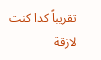تقريباً كدا كنت لازقة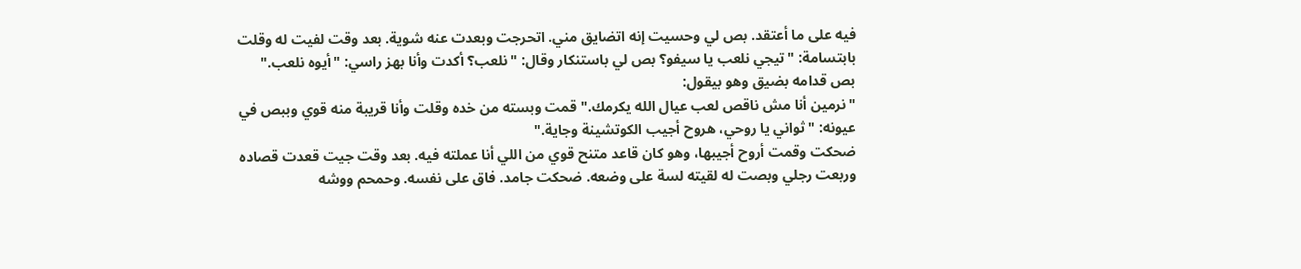فيه على ما أعتقد. بص لي وحسيت إنه اتضايق مني. اتحرجت وبعدت عنه شوية. بعد وقت لفيت له وقلت بابتسامة: "تيجي نلعب يا سيفو؟ بص لي باستنكار وقال: "نلعب؟ أكدت وأنا بهز راسي: "أيوه نلعب." بص قدامه بضيق وهو بيقول:
"نرمين أنا مش ناقص لعب عيال الله يكرمك." قمت وبسته من خده وقلت وأنا قريبة منه قوي وببص في عيونه: "ثواني يا روحي، هروح أجيب الكوتشينة وجاية."
ضحكت وقمت أروح أجيبها، وهو كان قاعد متنح قوي من اللي أنا عملته فيه. بعد وقت جيت قعدت قصاده وربعت رجلي وبصت له لقيته لسة على وضعه. ضحكت جامد. فاق على نفسه. وحمحم ووشه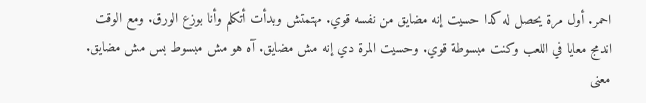احمر. أول مرة يحصل له كدا حسيت إنه مضايق من نفسه قوي. مهتمتش وبدأت أتكلم وأنا بوزع الورق. ومع الوقت اندمج معايا في اللعب وكنت مبسوطة قوي. وحسيت المرة دي إنه مش مضايق. آه هو مش مبسوط بس مش مضايق. معنى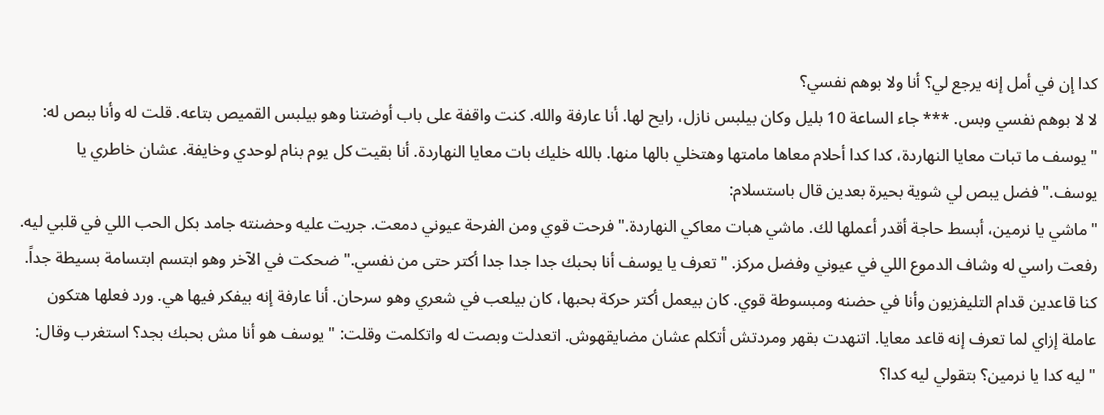كدا إن في أمل إنه يرجع لي؟ أنا ولا بوهم نفسي؟
لا لا بوهم نفسي وبس. *** جاء الساعة 10 بليل وكان بيلبس نازل، رايح لها. أنا عارفة والله. كنت واقفة على باب أوضتنا وهو بيلبس القميص بتاعه. قلت له وأنا ببص له: "يوسف ما تبات معايا النهاردة، كدا كدا أحلام معاها مامتها وهتخلي بالها منها. بالله خليك بات معايا النهاردة. أنا بقيت كل يوم بنام لوحدي وخايفة. عشان خاطري يا يوسف." فضل يبص لي شوية بحيرة بعدين قال باستسلام:
"ماشي يا نرمين، أبسط حاجة أقدر أعملها لك. ماشي هبات معاكي النهاردة." فرحت قوي ومن الفرحة عيوني دمعت. جريت عليه وحضنته جامد بكل الحب اللي في قلبي ليه. رفعت راسي له وشاف الدموع اللي في عيوني وفضل مركز. "تعرف يا يوسف أنا بحبك جدا جدا جدا أكتر حتى من نفسي." ضحكت في الآخر وهو ابتسم ابتسامة بسيطة جداً.
كنا قاعدين قدام التليفزيون وأنا في حضنه ومبسوطة قوي. كان بيعمل أكتر حركة بحبها، كان بيلعب في شعري وهو سرحان. أنا عارفة إنه بيفكر فيها هي. ورد فعلها هتكون عاملة إزاي لما تعرف إنه قاعد معايا. اتنهدت بقهر ومردتش أتكلم عشان مضايقهوش. اتعدلت وبصت له واتكلمت وقلت: "يوسف هو أنا مش بحبك بجد؟ استغرب وقال: "ليه كدا يا نرمين؟ بتقولي ليه كدا؟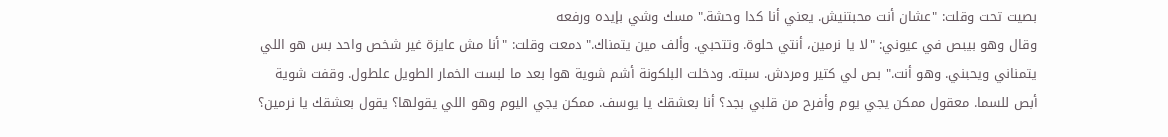بصيت تحت وقلت: "عشان أنت محبتنيش. يعني أنا كدا وحشة." مسك وشي بإيده ورفعه
وقال وهو بيبص في عيوني: "لا يا نرمين، أنتي حلوة. وتتحبي. وألف مين يتمناك." دمعت وقلت: "أنا مش عايزة غير شخص واحد بس هو اللي يتمناني ويحبني. وهو أنت." بص لي كتير ومردش. سبته. ودخلت البلكونة أشم شوية هوا بعد ما لبست الخمار الطويل علطول. وقفت شوية أبص للسما. معقول ممكن يجي يوم وأفرح من قلبي بجد؟ أنا بعشقك يا يوسف. ممكن يجي اليوم وهو اللي يقولها؟ يقول بعشقك يا نرمين؟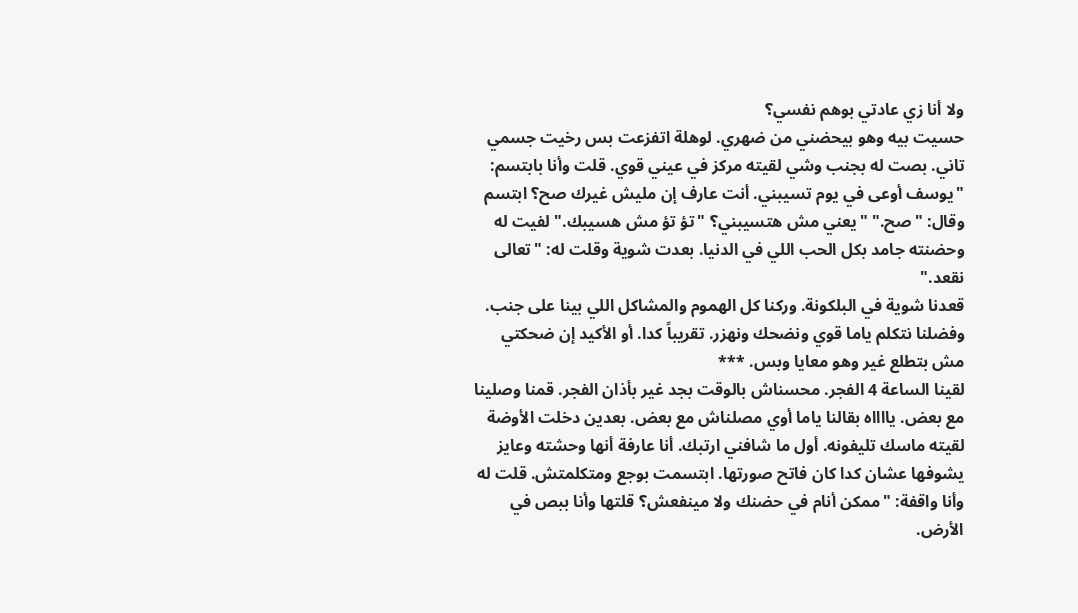ولا أنا زي عادتي بوهم نفسي؟
حسيت بيه وهو بيحضني من ضهري. لوهلة اتفزعت بس رخيت جسمي تاني. بصت له بجنب وشي لقيته مركز في عيني قوي. قلت وأنا بابتسم: "يوسف أوعى في يوم تسيبني. أنت عارف إن مليش غيرك صح؟ ابتسم وقال: "صح." "يعني مش هتسيبني؟ "تؤ تؤ مش هسيبك." لفيت له وحضنته جامد بكل الحب اللي في الدنيا. بعدت شوية وقلت له: "تعالى نقعد."
قعدنا شوية في البلكونة. وركنا كل الهموم والمشاكل اللي بينا على جنب. وفضلنا نتكلم ياما قوي ونضحك ونهزر. تقريباً كدا. أو الأكيد إن ضحكتي مش بتطلع غير وهو معايا وبس. ***
لقينا الساعة 4 الفجر. محسناش بالوقت بجد غير بأذان الفجر. قمنا وصلينا مع بعض. يااااه بقالنا ياما أوي مصلناش مع بعض. بعدين دخلت الأوضة لقيته ماسك تليفونه. أول ما شافني ارتبك. أنا عارفة أنها وحشته وعايز يشوفها عشان كدا كان فاتح صورتها. ابتسمت بوجع ومتكلمتش. قلت له وأنا واقفة: "ممكن أنام في حضنك ولا مينفعش؟ قلتها وأنا ببص في الأرض.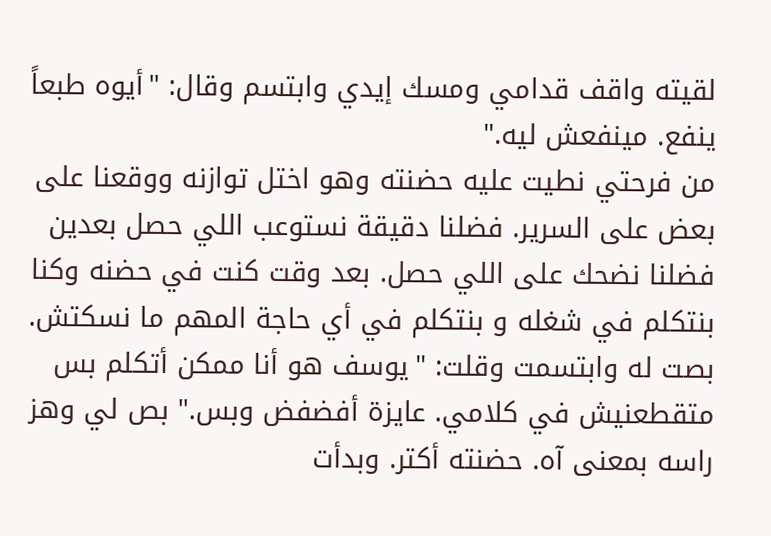لقيته واقف قدامي ومسك إيدي وابتسم وقال: "أيوه طبعاً ينفع. مينفعش ليه."
من فرحتي نطيت عليه حضنته وهو اختل توازنه ووقعنا على بعض على السرير. فضلنا دقيقة نستوعب اللي حصل بعدين فضلنا نضحك على اللي حصل. بعد وقت كنت في حضنه وكنا بنتكلم في شغله و بنتكلم في أي حاجة المهم ما نسكتش. بصت له وابتسمت وقلت: "يوسف هو أنا ممكن أتكلم بس متقطعنيش في كلامي. عايزة أفضفض وبس." بص لي وهز راسه بمعنى آه. حضنته أكتر. وبدأت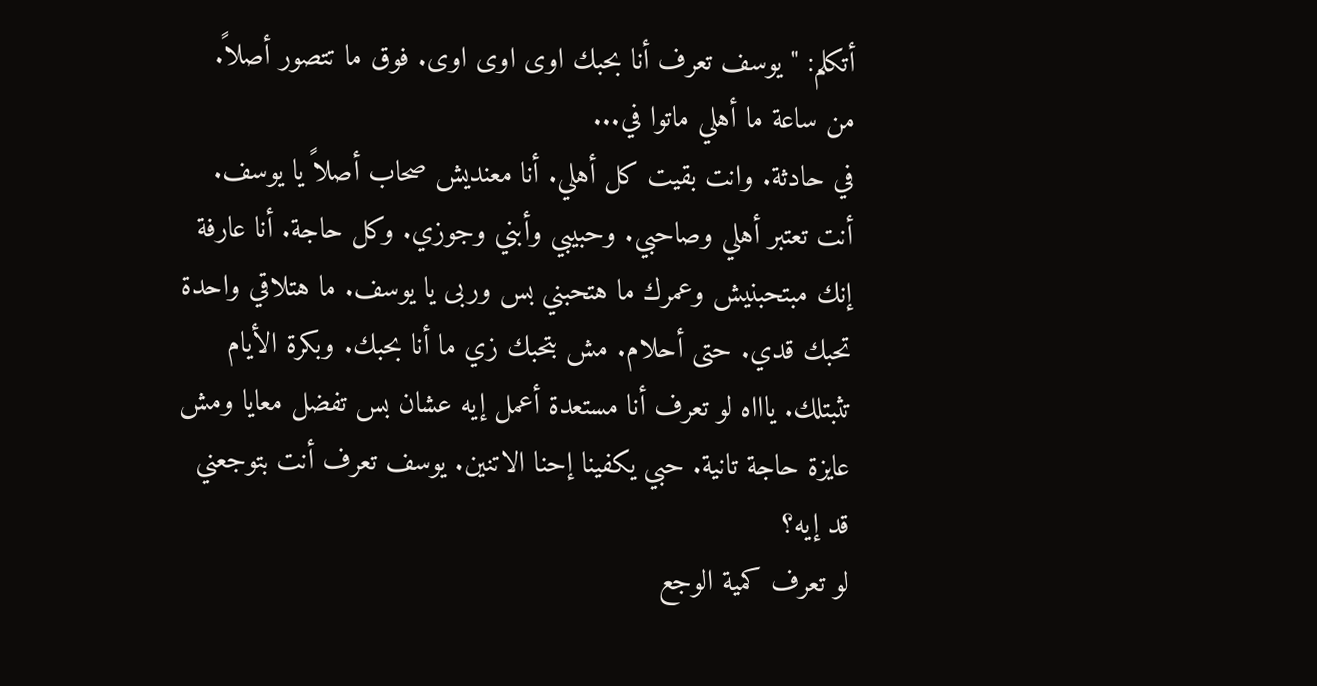أتكلم: "يوسف تعرف أنا بحبك اوى اوى اوى. فوق ما تتصور أصلاً. من ساعة ما أهلي ماتوا في...
في حادثة. وانت بقيت كل أهلي. أنا معنديش صحاب أصلاً يا يوسف. أنت تعتبر أهلي وصاحبي. وحبيبي وأبني وجوزي. وكل حاجة. أنا عارفة إنك مبتحبنيش وعمرك ما هتحبني بس وربى يا يوسف. ما هتلاقي واحدة تحبك قدي. حتى أحلام. مش بتحبك زي ما أنا بحبك. وبكرة الأيام تثبتلك. ياااه لو تعرف أنا مستعدة أعمل إيه عشان بس تفضل معايا ومش عايزة حاجة تانية. حبي يكفينا إحنا الاتنين. يوسف تعرف أنت بتوجعني قد إيه؟
لو تعرف كمية الوجع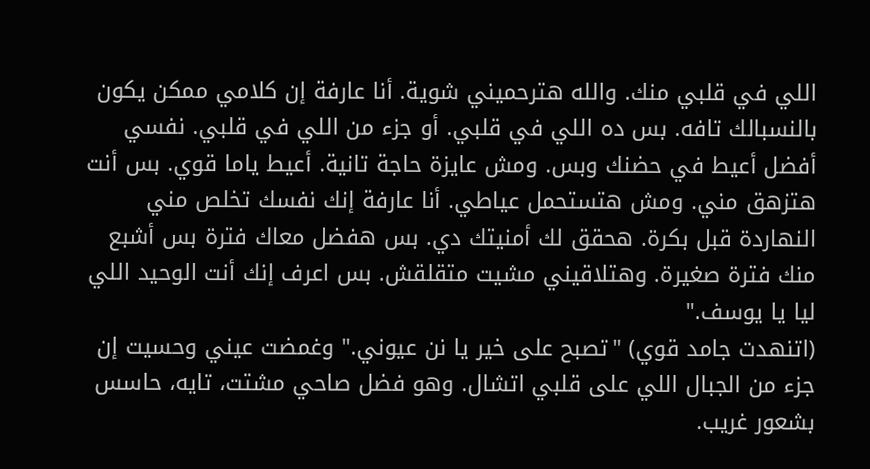اللي في قلبي منك. والله هترحميني شوية. أنا عارفة إن كلامي ممكن يكون بالنسبالك تافه. بس ده اللي في قلبي. أو جزء من اللي في قلبي. نفسي أفضل أعيط في حضنك وبس. ومش عايزة حاجة تانية. أعيط ياما قوي. بس أنت هتزهق مني. ومش هتستحمل عياطي. أنا عارفة إنك نفسك تخلص مني النهاردة قبل بكرة. هحقق لك أمنيتك دي. بس هفضل معاك فترة بس أشبع منك فترة صغيرة. وهتلاقيني مشيت متقلقش. بس اعرف إنك أنت الوحيد اللي ليا يا يوسف."
(اتنهدت جامد قوي) "تصبح على خير يا نن عيوني." وغمضت عيني وحسيت إن جزء من الجبال اللي على قلبي اتشال. وهو فضل صاحي مشتت، تايه، حاسس بشعور غريب.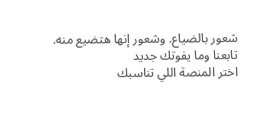شعور بالضياع. وشعور إنها هتضيع منه.
تابعنا وما يفوتك جديد
اختر المنصة اللي تناسبك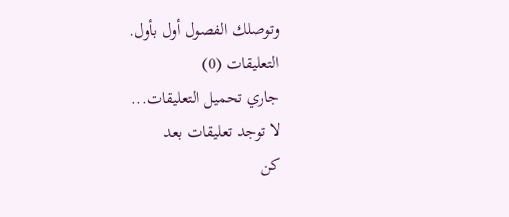وتوصلك الفصول أول بأول.
التعليقات (0)
جاري تحميل التعليقات...
لا توجد تعليقات بعد
كن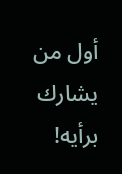أول من يشارك برأيه!